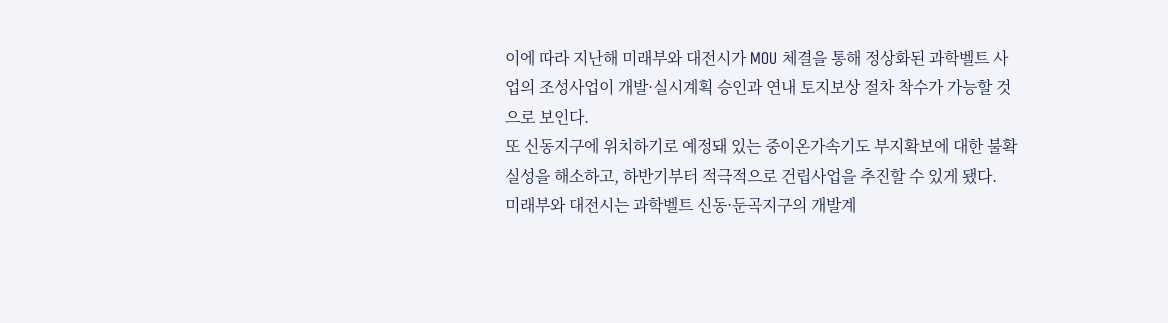이에 따라 지난해 미래부와 대전시가 MOU 체결을 통해 정상화된 과학벨트 사업의 조성사업이 개발·실시계획 승인과 연내 토지보상 절차 착수가 가능할 것으로 보인다.
또 신동지구에 위치하기로 예정돼 있는 중이온가속기도 부지확보에 대한 불확실성을 해소하고, 하반기부터 적극적으로 건립사업을 추진할 수 있게 됐다.
미래부와 대전시는 과학벨트 신동·둔곡지구의 개발계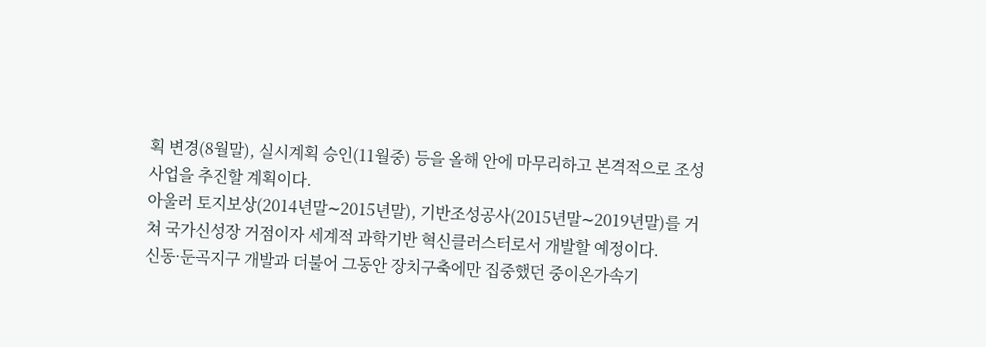획 변경(8월말), 실시계획 승인(11월중) 등을 올해 안에 마무리하고 본격적으로 조성사업을 추진할 계획이다.
아울러 토지보상(2014년말∼2015년말), 기반조성공사(2015년말∼2019년말)를 거쳐 국가신성장 거점이자 세계적 과학기반 혁신클러스터로서 개발할 예정이다.
신동·둔곡지구 개발과 더불어 그동안 장치구축에만 집중했던 중이온가속기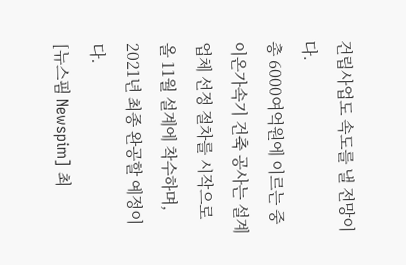건립사업도 속도를 낼 전망이다.
총 6000여억원에 이르는 중이온가속기 건축 공사는 설계업체 선정 절차를 시작으로 올 11월 설계에 착수하며, 2021년 최종 완공할 예정이다.
[뉴스핌 Newspim] 최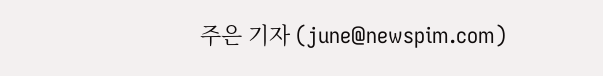주은 기자 (june@newspim.com)